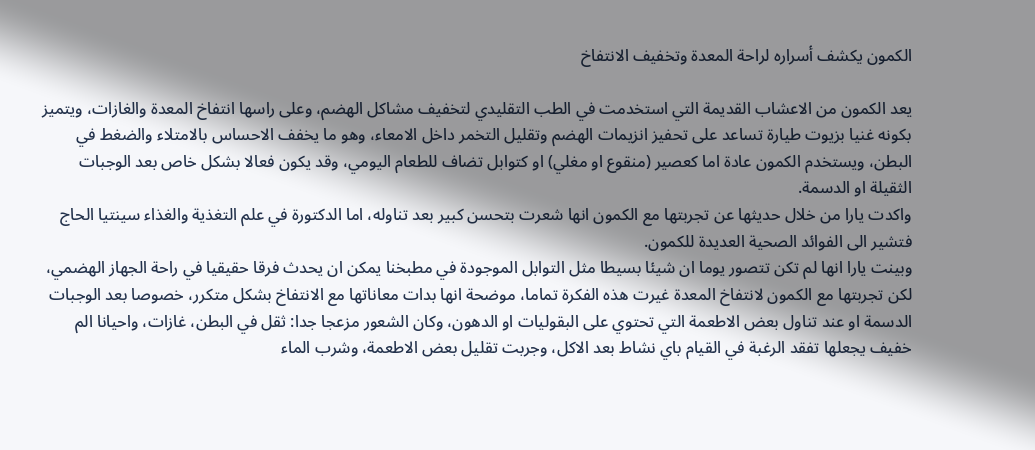الكمون يكشف أسراره لراحة المعدة وتخفيف الانتفاخ

يعد الكمون من الاعشاب القديمة التي استخدمت في الطب التقليدي لتخفيف مشاكل الهضم، وعلى راسها انتفاخ المعدة والغازات، ويتميز بكونه غنيا بزيوت طيارة تساعد على تحفيز انزيمات الهضم وتقليل التخمر داخل الامعاء، وهو ما يخفف الاحساس بالامتلاء والضغط في البطن، ويستخدم الكمون عادة اما كعصير (منقوع او مغلي) او كتوابل تضاف للطعام اليومي، وقد يكون فعالا بشكل خاص بعد الوجبات الثقيلة او الدسمة.
واكدت يارا من خلال حديثها عن تجربتها مع الكمون انها شعرت بتحسن كبير بعد تناوله، اما الدكتورة في علم التغذية والغذاء سينتيا الحاج فتشير الى الفوائد الصحية العديدة للكمون.
وبينت يارا انها لم تكن تتصور يوما ان شيئا بسيطا مثل التوابل الموجودة في مطبخنا يمكن ان يحدث فرقا حقيقيا في راحة الجهاز الهضمي، لكن تجربتها مع الكمون لانتفاخ المعدة غيرت هذه الفكرة تماما، موضحة انها بدات معاناتها مع الانتفاخ بشكل متكرر، خصوصا بعد الوجبات الدسمة او عند تناول بعض الاطعمة التي تحتوي على البقوليات او الدهون، وكان الشعور مزعجا جدا: ثقل في البطن، غازات، واحيانا الم خفيف يجعلها تفقد الرغبة في القيام باي نشاط بعد الاكل، وجربت تقليل بعض الاطعمة، وشرب الماء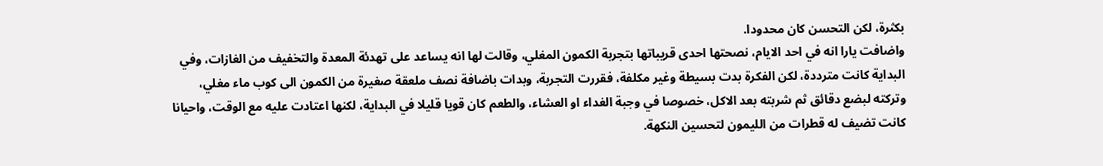بكثرة، لكن التحسن كان محدودا.
واضافت يارا انه في احد الايام، نصحتها احدى قريباتها بتجربة الكمون المغلي، وقالت لها انه يساعد على تهدئة المعدة والتخفيف من الغازات، وفي البداية كانت مترددة، لكن الفكرة بدت بسيطة وغير مكلفة، فقررت التجربة، وبدات باضافة نصف ملعقة صغيرة من الكمون الى كوب ماء مغلي، وتركته لبضع دقائق ثم شربته بعد الاكل، خصوصا في وجبة الغداء او العشاء، والطعم كان قويا قليلا في البداية، لكنها اعتادت عليه مع الوقت، واحيانا كانت تضيف له قطرات من الليمون لتحسين النكهة.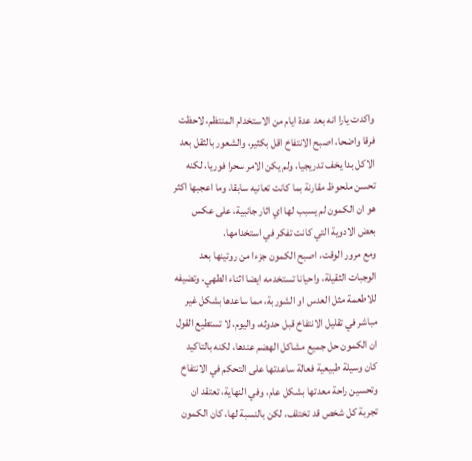واكدت يارا انه بعد عدة ايام من الاستخدام المنتظم، لاحظت فرقا واضحا، اصبح الانتفاخ اقل بكثير، والشعور بالثقل بعد الاكل بدا يخف تدريجيا، ولم يكن الامر سحرا فوريا، لكنه تحسن ملحوظ مقارنة بما كانت تعانيه سابقا، وما اعجبها اكثر هو ان الكمون لم يسبب لها اي اثار جانبية، على عكس بعض الادوية التي كانت تفكر في استخدامها.
ومع مرور الوقت، اصبح الكمون جزءا من روتينها بعد الوجبات الثقيلة، واحيانا تستخدمه ايضا اثناء الطهي، وتضيفه للاطعمة مثل العدس او الشوربة، مما ساعدها بشكل غير مباشر في تقليل الانتفاخ قبل حدوثه، واليوم، لا تستطيع القول ان الكمون حل جميع مشاكل الهضم عندها، لكنه بالتاكيد كان وسيلة طبيعية فعالة ساعدتها على التحكم في الانتفاخ وتحسين راحة معدتها بشكل عام، وفي النهاية، تعتقد ان تجربة كل شخص قد تختلف، لكن بالنسبة لها، كان الكمون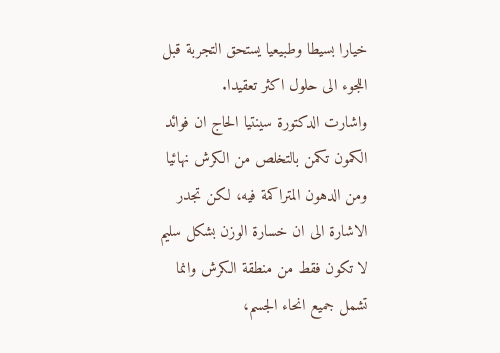خيارا بسيطا وطبيعيا يستحق التجربة قبل اللجوء الى حلول اكثر تعقيدا.
واشارت الدكتورة سينتيا الحاج ان فوائد الكمون تكمن بالتخلص من الكرش نهائيا ومن الدهون المتراكمة فيه، لكن تجدر الاشارة الى ان خسارة الوزن بشكل سليم لا تكون فقط من منطقة الكرش وانما تشمل جميع انحاء الجسم،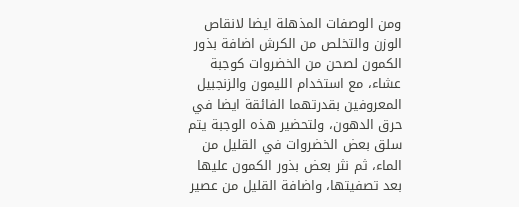ومن الوصفات المذهلة ايضا لانقاص الوزن والتخلص من الكرش اضافة بذور الكمون لصحن من الخضروات كوجبة عشاء، مع استخدام الليمون والزنجبيل المعروفين بقدرتهما الفائقة ايضا في حرق الدهون، ولتحضير هذه الوجبة يتم سلق بعض الخضروات في القليل من الماء، ثم نثر بعض بذور الكمون عليها بعد تصفيتها، واضافة القليل من عصير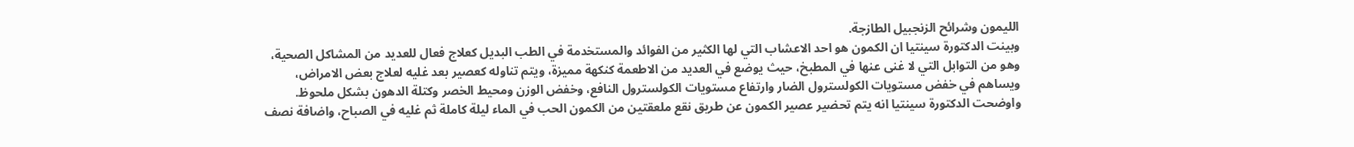الليمون وشرائح الزنجبيل الطازجة.
وبينت الدكتورة سينتيا ان الكمون هو احد الاعشاب التي لها الكثير من الفوائد والمستخدمة في الطب البديل كعلاج فعال للعديد من المشاكل الصحية، وهو من التوابل التي لا غنى عنها في المطبخ، حيث يوضع في العديد من الاطعمة كنكهة مميزة، ويتم تناوله كعصير بعد غليه لعلاج بعض الامراض، ويساهم في خفض مستويات الكولسترول الضار وارتفاع مستويات الكولسترول النافع، وخفض الوزن ومحيط الخصر وكتلة الدهون بشكل ملحوظ.
واوضحت الدكتورة سينتيا انه يتم تحضير عصير الكمون عن طريق نقع ملعقتين من الكمون الحب في الماء ليلة كاملة ثم غليه في الصباح، واضافة نصف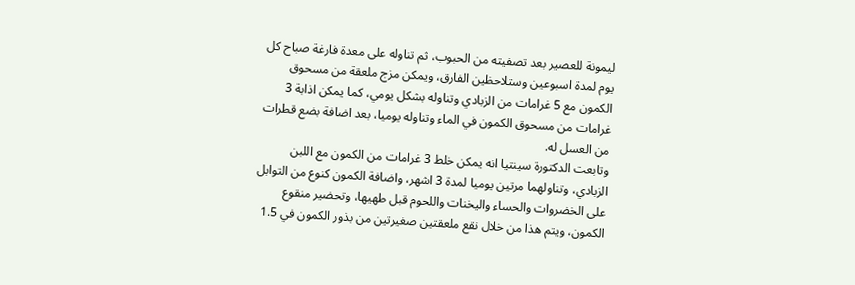ليمونة للعصير بعد تصفيته من الحبوب، ثم تناوله على معدة فارغة صباح كل يوم لمدة اسبوعين وستلاحظين الفارق، ويمكن مزج ملعقة من مسحوق الكمون مع 5 غرامات من الزبادي وتناوله بشكل يومي، كما يمكن اذابة 3 غرامات من مسحوق الكمون في الماء وتناوله يوميا، بعد اضافة بضع قطرات من العسل له.
وتابعت الدكتورة سينتيا انه يمكن خلط 3 غرامات من الكمون مع اللبن الزبادي، وتناولهما مرتين يوميا لمدة 3 اشهر، واضافة الكمون كنوع من التوابل على الخضروات والحساء واليخنات واللحوم قبل طهيها، وتحضير منقوع الكمون، ويتم هذا من خلال نقع ملعقتين صغيرتين من بذور الكمون في 1.5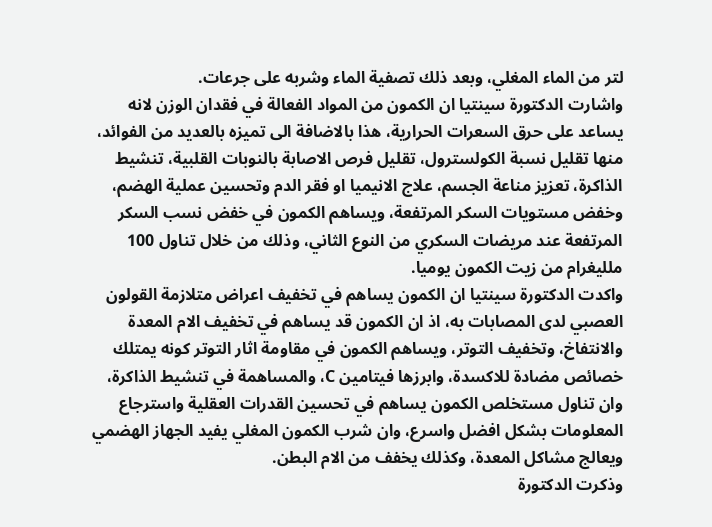لتر من الماء المغلي، وبعد ذلك تصفية الماء وشربه على جرعات.
واشارت الدكتورة سينتيا ان الكمون من المواد الفعالة في فقدان الوزن لانه يساعد على حرق السعرات الحرارية، هذا بالاضافة الى تميزه بالعديد من الفوائد، منها تقليل نسبة الكولسترول، تقليل فرص الاصابة بالنوبات القلبية، تنشيط الذاكرة، تعزيز مناعة الجسم، علاج الانيميا او فقر الدم وتحسين عملية الهضم، وخفض مستويات السكر المرتفعة، ويساهم الكمون في خفض نسب السكر المرتفعة عند مريضات السكري من النوع الثاني، وذلك من خلال تناول 100 ملليغرام من زيت الكمون يوميا.
واكدت الدكتورة سينتيا ان الكمون يساهم في تخفيف اعراض متلازمة القولون العصبي لدى المصابات به، اذ ان الكمون قد يساهم في تخفيف الام المعدة والانتفاخ، وتخفيف التوتر، ويساهم الكمون في مقاومة اثار التوتر كونه يمتلك خصائص مضادة للاكسدة، وابرزها فيتامين C، والمساهمة في تنشيط الذاكرة، وان تناول مستخلص الكمون يساهم في تحسين القدرات العقلية واسترجاع المعلومات بشكل افضل واسرع، وان شرب الكمون المغلي يفيد الجهاز الهضمي ويعالج مشاكل المعدة، وكذلك يخفف من الام البطن.
وذكرت الدكتورة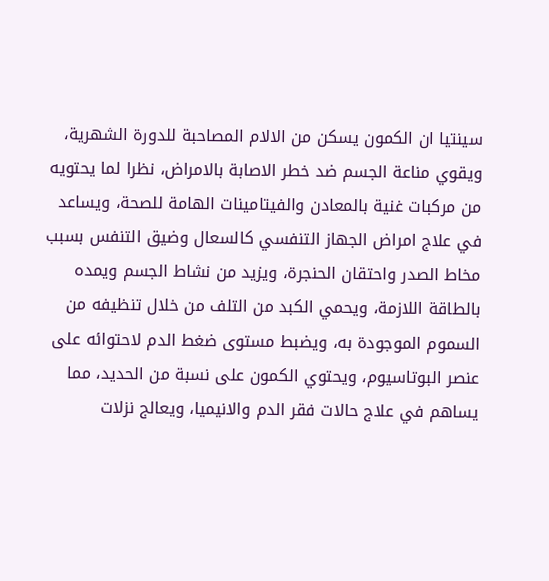سينتيا ان الكمون يسكن من الالام المصاحبة للدورة الشهرية، ويقوي مناعة الجسم ضد خطر الاصابة بالامراض، نظرا لما يحتويه من مركبات غنية بالمعادن والفيتامينات الهامة للصحة، ويساعد في علاج امراض الجهاز التنفسي كالسعال وضيق التنفس بسبب مخاط الصدر واحتقان الحنجرة، ويزيد من نشاط الجسم ويمده بالطاقة اللازمة، ويحمي الكبد من التلف من خلال تنظيفه من السموم الموجودة به، ويضبط مستوى ضغط الدم لاحتوائه على عنصر البوتاسيوم، ويحتوي الكمون على نسبة من الحديد، مما يساهم في علاج حالات فقر الدم والانيميا، ويعالج نزلات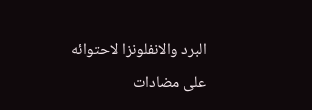البرد والانفلونزا لاحتوائه على مضادات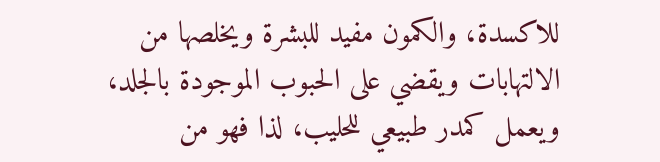للاكسدة، والكمون مفيد للبشرة ويخلصها من الالتهابات ويقضي على الحبوب الموجودة بالجلد، ويعمل كمدر طبيعي للحليب، لذا فهو من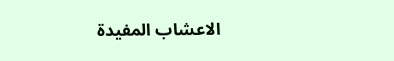الاعشاب المفيدة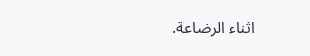اثناء الرضاعة.